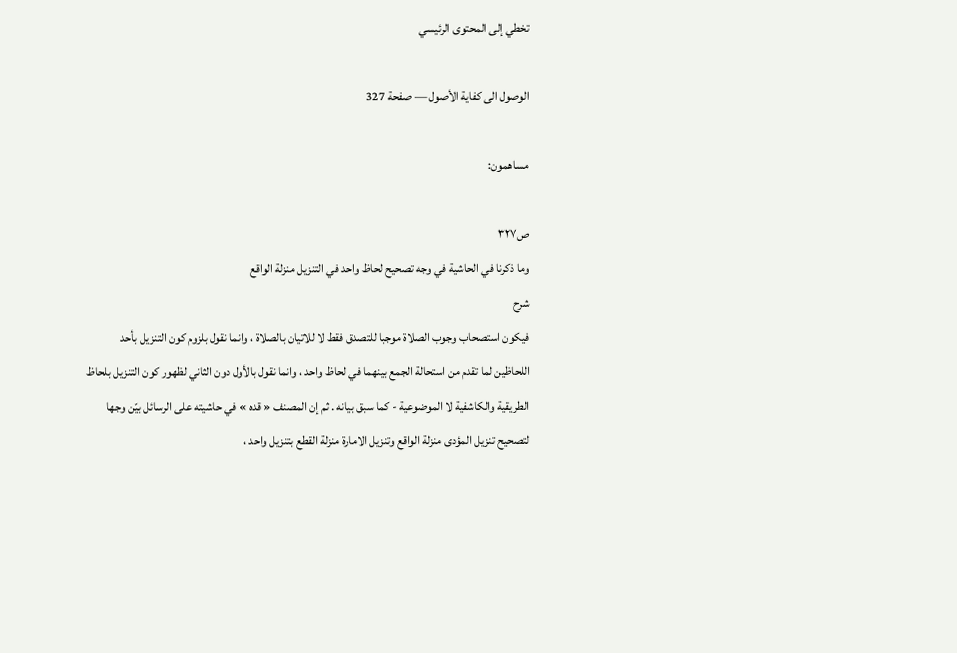تخطي إلى المحتوى الرئيسي

الوصول الى كفاية الأصول — صفحة 327

مساهمون:

ص٣٢٧
وما ذكرنا في الحاشية في وجه تصحيح لحاظ واحد في التنزيل منزلة الواقع
شرح
فيكون استصحاب وجوب الصلاة موجبا للتصدق فقط لا للاتيان بالصلاة ، وانما نقول بلزوم كون التنزيل بأحد اللحاظين لما تقدم من استحالة الجمع بينهما في لحاظ واحد ، وانما نقول بالأول دون الثاني لظهور كون التنزيل بلحاظ الطريقية والكاشفية لا الموضوعية - كما سبق بيانه . ثم إن المصنف « قده » في حاشيته على الرسائل بيّن وجها لتصحيح تنزيل المؤدى منزلة الواقع وتنزيل الامارة منزلة القطع بتنزيل واحد ،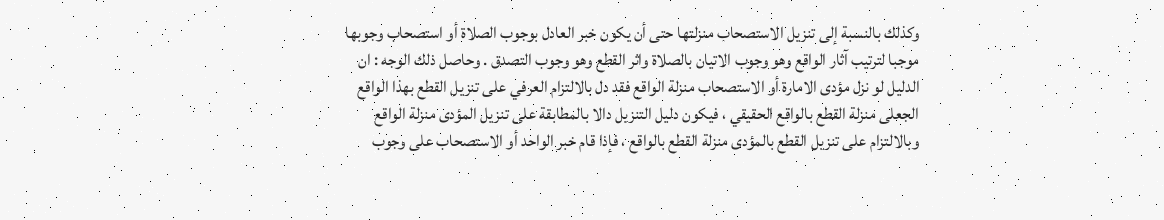وكذلك بالنسبة إلى تنزيل الاستصحاب منزلتها حتى أن يكون خبر العادل بوجوب الصلاة أو استصحاب وجوبها موجبا لترتيب آثار الواقع وهو وجوب الاتيان بالصلاة واثر القطع وهو وجوب التصدق . وحاصل ذلك الوجه : ان الدليل لو نزل مؤدى الامارة أو الاستصحاب منزلة الواقع فقد دل بالالتزام العرفي على تنزيل القطع بهذا الواقع الجعلى منزلة القطع بالواقع الحقيقي ، فيكون دليل التنزيل دالا بالمطابقة على تنزيل المؤدى منزلة الواقع وبالالتزام على تنزيل القطع بالمؤدى منزلة القطع بالواقع ، فإذا قام خبر الواحد أو الاستصحاب على وجوب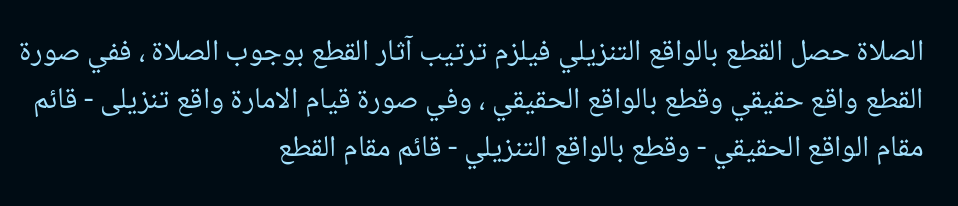الصلاة حصل القطع بالواقع التنزيلي فيلزم ترتيب آثار القطع بوجوب الصلاة ، ففي صورة القطع واقع حقيقي وقطع بالواقع الحقيقي ، وفي صورة قيام الامارة واقع تنزيلى - قائم مقام الواقع الحقيقي - وقطع بالواقع التنزيلي - قائم مقام القطع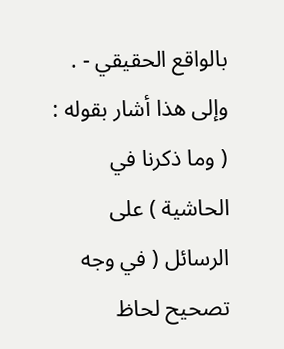بالواقع الحقيقي - . وإلى هذا أشار بقوله : ( وما ذكرنا في الحاشية ) على الرسائل ( في وجه تصحيح لحاظ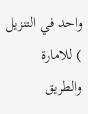واحد في التنزيل ) للامارة والطريق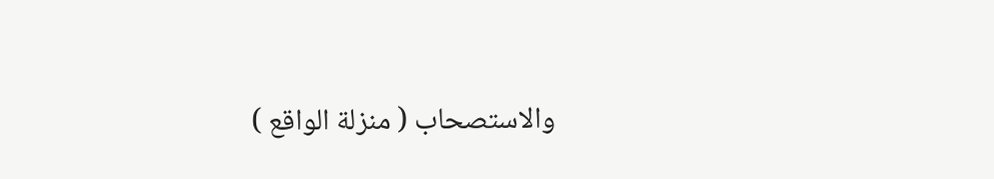والاستصحاب ( منزلة الواقع )